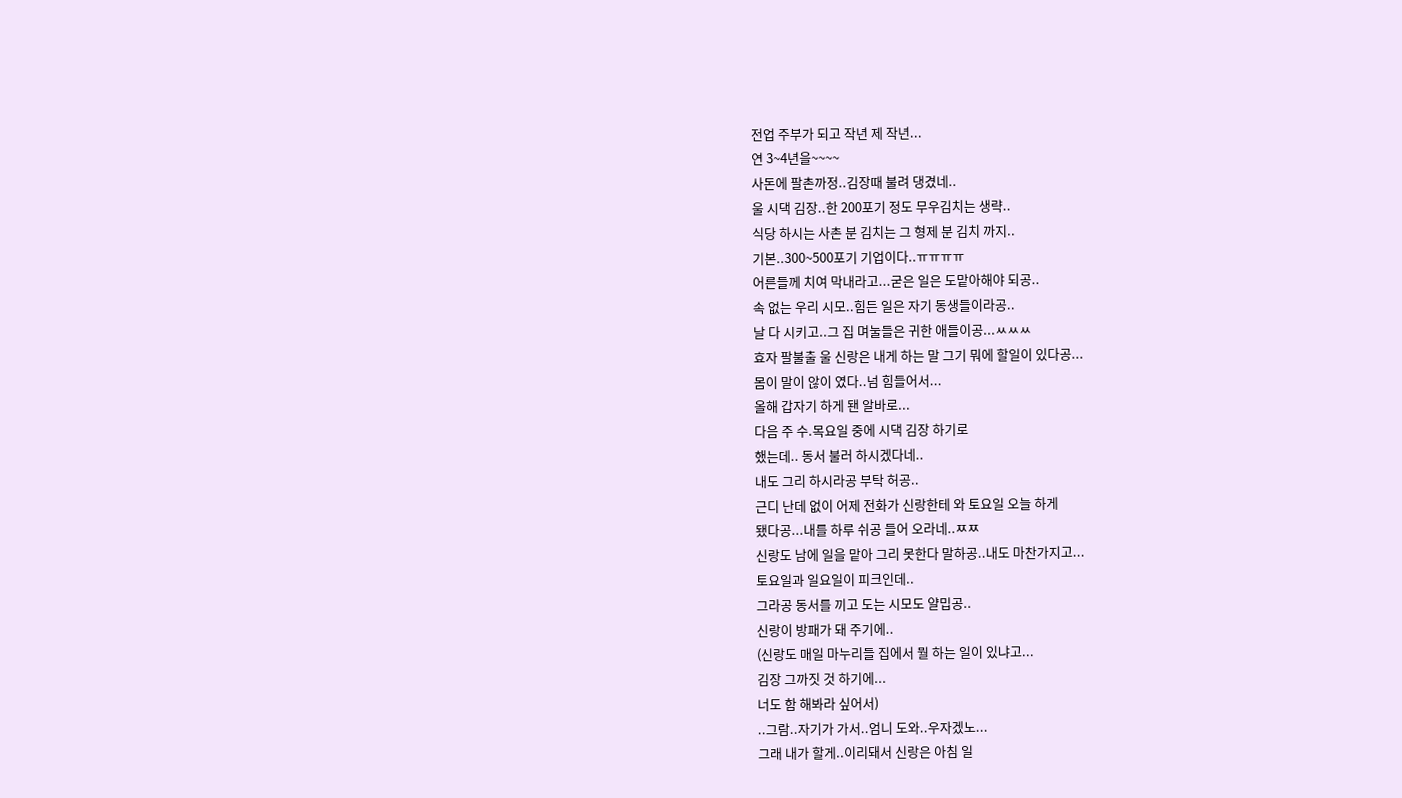전업 주부가 되고 작년 제 작년...
연 3~4년을~~~~
사돈에 팔촌까정..김장때 불려 댕겼네..
울 시댁 김장..한 200포기 정도 무우김치는 생략..
식당 하시는 사촌 분 김치는 그 형제 분 김치 까지..
기본..300~500포기 기업이다..ㅠㅠㅠㅠ
어른들께 치여 막내라고...굳은 일은 도맡아해야 되공..
속 없는 우리 시모..힘든 일은 자기 동생들이라공..
날 다 시키고..그 집 며눌들은 귀한 애들이공...ㅆㅆㅆ
효자 팔불출 울 신랑은 내게 하는 말 그기 뭐에 할일이 있다공...
몸이 말이 않이 였다..넘 힘들어서...
올해 갑자기 하게 됀 알바로...
다음 주 수.목요일 중에 시댁 김장 하기로
했는데.. 동서 불러 하시겠다네..
내도 그리 하시라공 부탁 허공..
근디 난데 없이 어제 전화가 신랑한테 와 토요일 오늘 하게
됐다공...내를 하루 쉬공 들어 오라네..ㅉㅉ
신랑도 남에 일을 맡아 그리 못한다 말하공..내도 마찬가지고...
토요일과 일요일이 피크인데..
그라공 동서를 끼고 도는 시모도 얄밉공..
신랑이 방패가 돼 주기에..
(신랑도 매일 마누리들 집에서 뭘 하는 일이 있냐고...
김장 그까짓 것 하기에...
너도 함 해봐라 싶어서)
..그람..자기가 가서..엄니 도와..우자겠노...
그래 내가 할게..이리돼서 신랑은 아침 일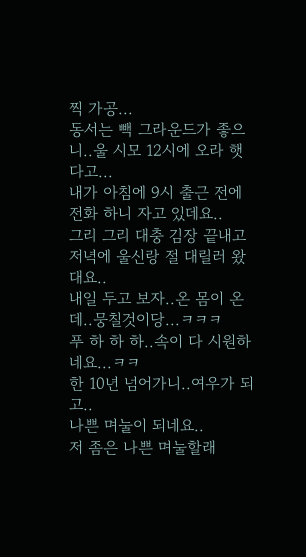찍 가공...
동서는 빽 그라운드가 좋으니..울 시모 12시에 오라 햇다고...
내가 아침에 9시 출근 전에 전화 하니 자고 있데요..
그리 그리 대충 김장 끝내고 저녁에 울신랑 절 대릴러 왔대요..
내일 두고 보자..온 몸이 온데..뭉칠것이당...ㅋㅋㅋ
푸 하 하 하..속이 다 시원하네요...ㅋㅋ
한 10년 넘어가니..여우가 되고..
나쁜 며눌이 되네요..
저 좀은 나쁜 며눌할래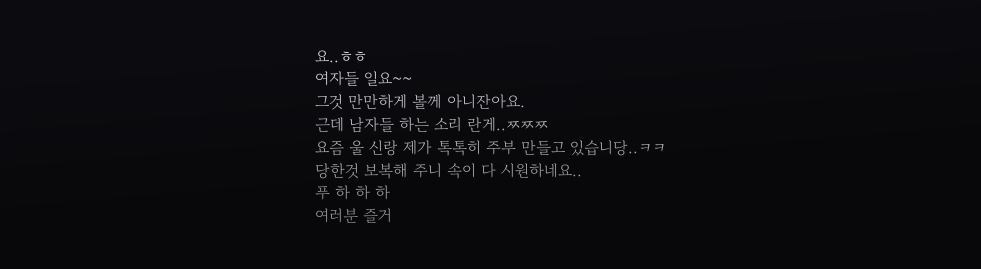요..ㅎㅎ
여자들 일요~~
그것 만만하게 볼께 아니잔아요.
근데 남자들 하는 소리 란게..ㅉㅉㅉ
요즘 울 신랑 제가 톡톡히 주부 만들고 있습니당..ㅋㅋ
당한것 보복해 주니 속이 다 시원하네요..
푸 하 하 하
여러분 즐거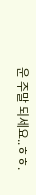운 주말 되세요..ㅎㅎ.